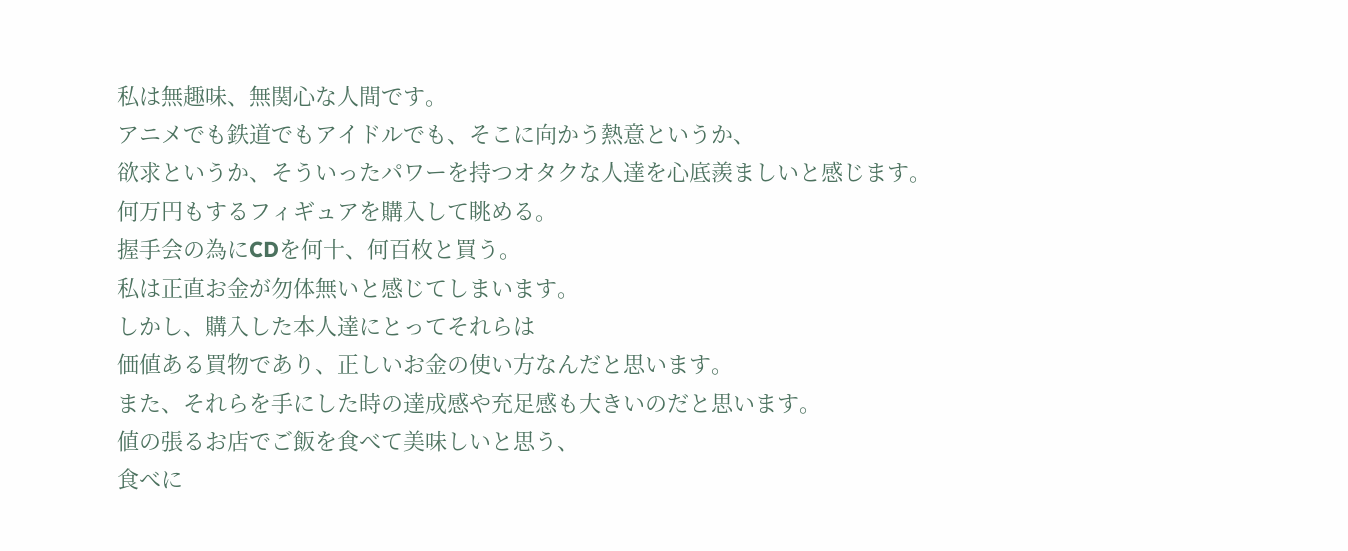私は無趣味、無関心な人間です。
アニメでも鉄道でもアイドルでも、そこに向かう熱意というか、
欲求というか、そういったパワーを持つオタクな人達を心底羨ましいと感じます。
何万円もするフィギュアを購入して眺める。
握手会の為にCDを何十、何百枚と買う。
私は正直お金が勿体無いと感じてしまいます。
しかし、購入した本人達にとってそれらは
価値ある買物であり、正しいお金の使い方なんだと思います。
また、それらを手にした時の達成感や充足感も大きいのだと思います。
値の張るお店でご飯を食べて美味しいと思う、
食べに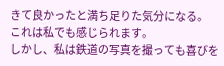きて良かったと満ち足りた気分になる。
これは私でも感じられます。
しかし、私は鉄道の写真を撮っても喜びを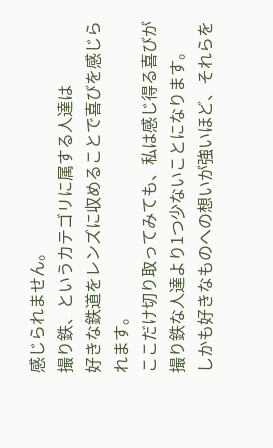感じられません。
撮り鉄、というカテゴリに属する人達は
好きな鉄道をレンズに収めることで喜びを感じられます。
ここだけ切り取ってみても、私は感じ得る喜びが
撮り鉄な人達より1つ少ないことになります。
しかも好きなものへの想いが強いほど、それらを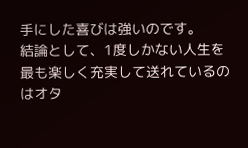手にした喜びは強いのです。
結論として、1度しかない人生を最も楽しく充実して送れているのはオタ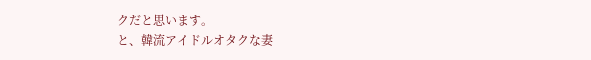クだと思います。
と、韓流アイドルオタクな妻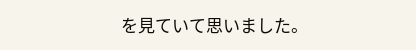を見ていて思いました。